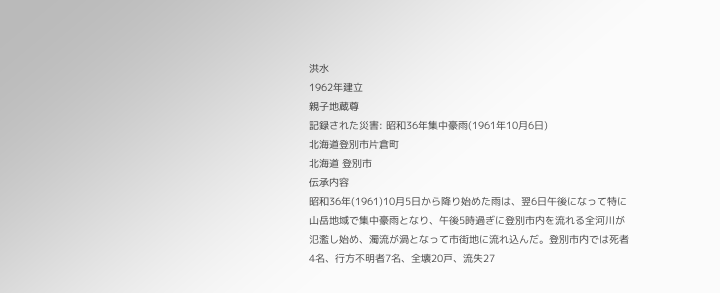洪水
1962年建立
親子地蔵尊
記録された災害: 昭和36年集中豪雨(1961年10月6日)
北海道登別市片倉町
北海道 登別市
伝承内容
昭和36年(1961)10月5日から降り始めた雨は、翌6日午後になって特に山岳地域で集中豪雨となり、午後5時過ぎに登別市内を流れる全河川が氾濫し始め、濁流が渦となって市街地に流れ込んだ。登別市内では死者4名、行方不明者7名、全壊20戸、流失27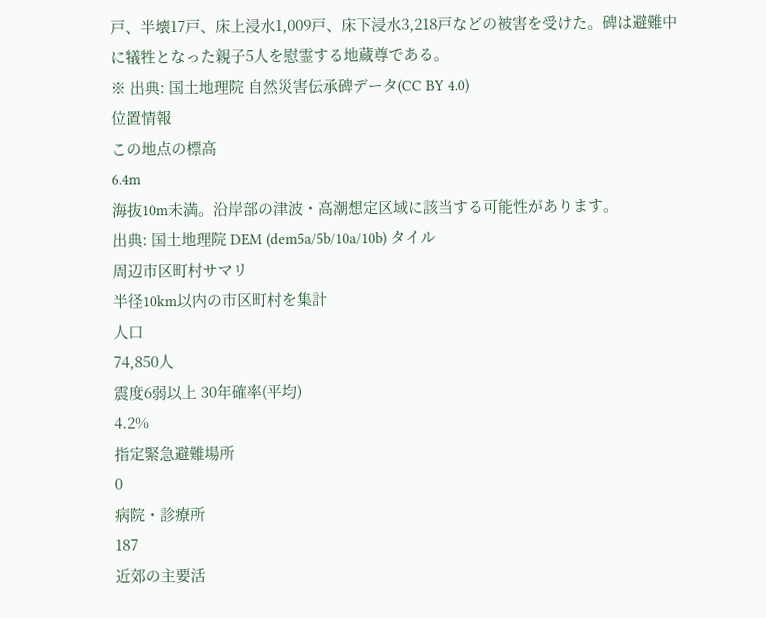戸、半壊17戸、床上浸水1,009戸、床下浸水3,218戸などの被害を受けた。碑は避難中に犠牲となった親子5人を慰霊する地蔵尊である。
※ 出典: 国土地理院 自然災害伝承碑データ(CC BY 4.0)
位置情報
この地点の標高
6.4m
海抜10m未満。沿岸部の津波・高潮想定区域に該当する可能性があります。
出典: 国土地理院 DEM (dem5a/5b/10a/10b) タイル
周辺市区町村サマリ
半径10km以内の市区町村を集計
人口
74,850人
震度6弱以上 30年確率(平均)
4.2%
指定緊急避難場所
0
病院・診療所
187
近郊の主要活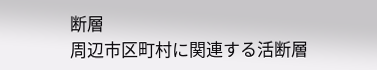断層
周辺市区町村に関連する活断層